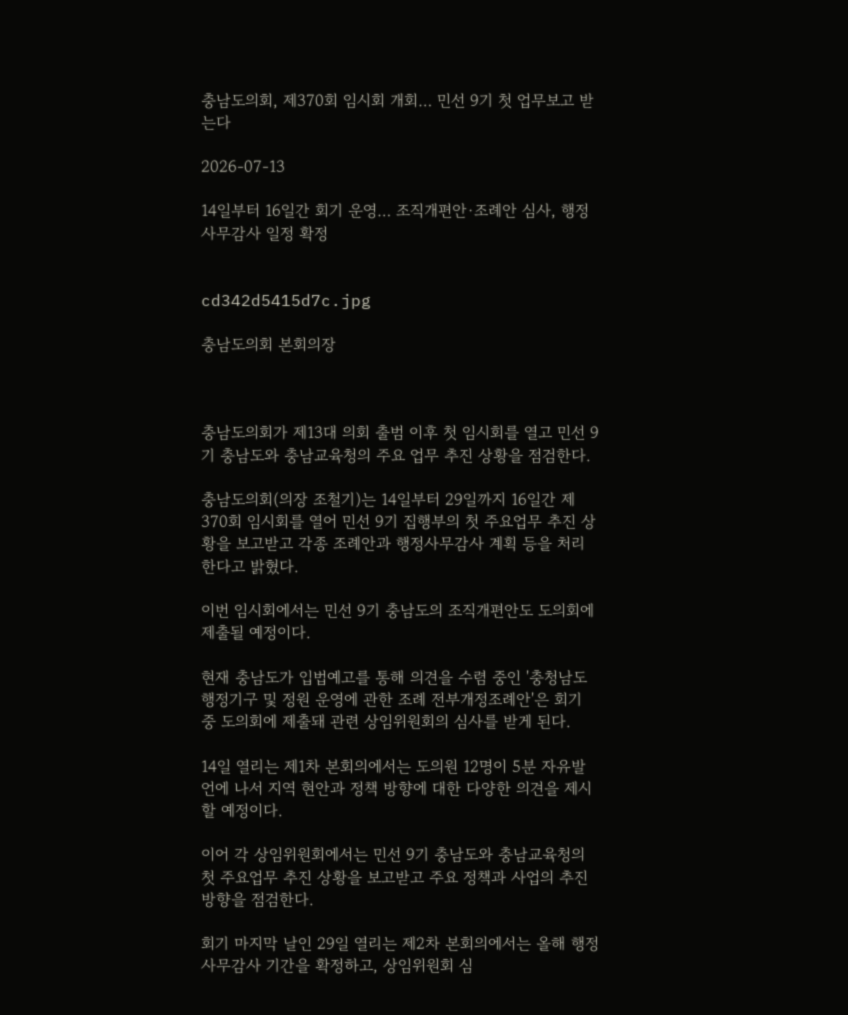충남도의회, 제370회 임시회 개회… 민선 9기 첫 업무보고 받는다

2026-07-13

14일부터 16일간 회기 운영… 조직개편안·조례안 심사, 행정사무감사 일정 확정


cd342d5415d7c.jpg

충남도의회 본회의장



충남도의회가 제13대 의회 출범 이후 첫 임시회를 열고 민선 9기 충남도와 충남교육청의 주요 업무 추진 상황을 점검한다.

충남도의회(의장 조철기)는 14일부터 29일까지 16일간 제370회 임시회를 열어 민선 9기 집행부의 첫 주요업무 추진 상황을 보고받고 각종 조례안과 행정사무감사 계획 등을 처리한다고 밝혔다.

이번 임시회에서는 민선 9기 충남도의 조직개편안도 도의회에 제출될 예정이다.

현재 충남도가 입법예고를 통해 의견을 수렴 중인 '충청남도 행정기구 및 정원 운영에 관한 조례 전부개정조례안'은 회기 중 도의회에 제출돼 관련 상임위원회의 심사를 받게 된다.

14일 열리는 제1차 본회의에서는 도의원 12명이 5분 자유발언에 나서 지역 현안과 정책 방향에 대한 다양한 의견을 제시할 예정이다.

이어 각 상임위원회에서는 민선 9기 충남도와 충남교육청의 첫 주요업무 추진 상황을 보고받고 주요 정책과 사업의 추진 방향을 점검한다.

회기 마지막 날인 29일 열리는 제2차 본회의에서는 올해 행정사무감사 기간을 확정하고, 상임위원회 심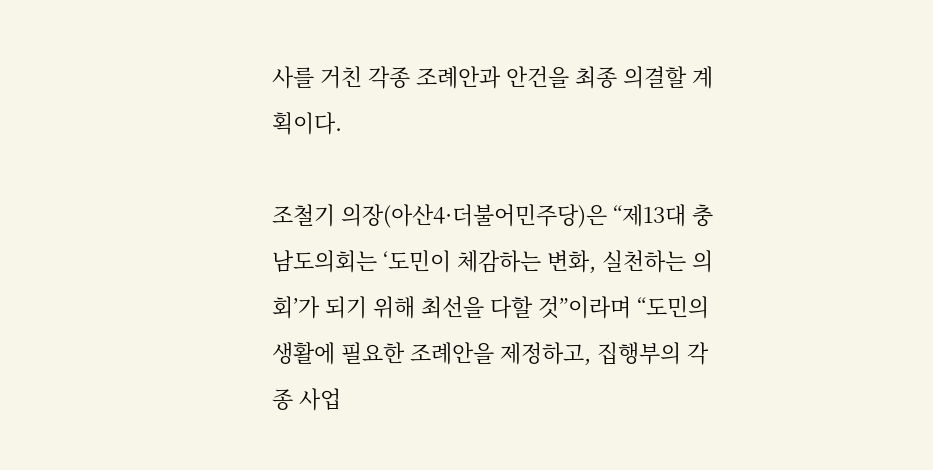사를 거친 각종 조례안과 안건을 최종 의결할 계획이다.

조철기 의장(아산4·더불어민주당)은 “제13대 충남도의회는 ‘도민이 체감하는 변화, 실천하는 의회’가 되기 위해 최선을 다할 것”이라며 “도민의 생활에 필요한 조례안을 제정하고, 집행부의 각종 사업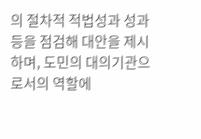의 절차적 적법성과 성과 등을 점검해 대안을 제시하며, 도민의 대의기관으로서의 역할에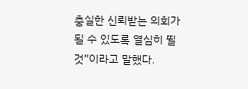충실한 신뢰받는 의회가 될 수 있도록 열심히 뛸 것”이라고 말했다.